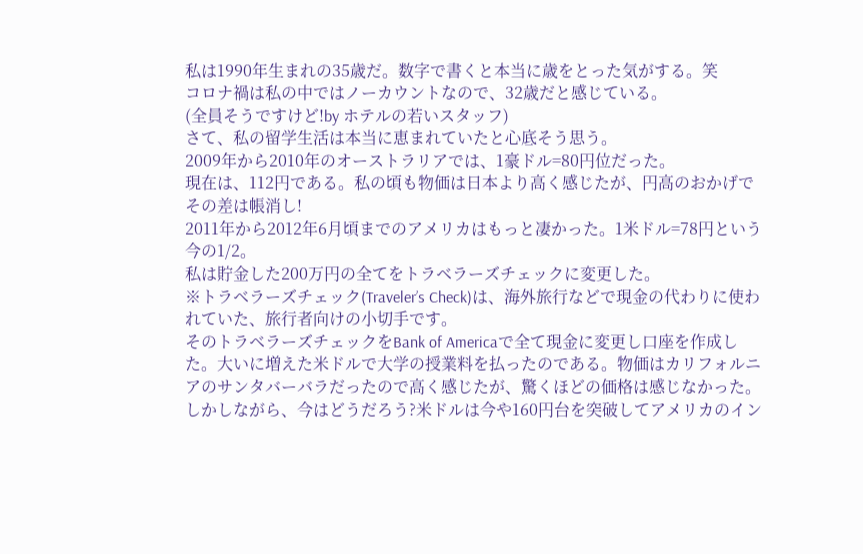私は1990年生まれの35歳だ。数字で書くと本当に歳をとった気がする。笑
コロナ禍は私の中ではノーカウントなので、32歳だと感じている。
(全員そうですけど!by ホテルの若いスタッフ)
さて、私の留学生活は本当に恵まれていたと心底そう思う。
2009年から2010年のオーストラリアでは、1豪ドル=80円位だった。
現在は、112円である。私の頃も物価は日本より高く感じたが、円高のおかげでその差は帳消し!
2011年から2012年6月頃までのアメリカはもっと凄かった。1米ドル=78円という今の1/2。
私は貯金した200万円の全てをトラベラーズチェックに変更した。
※トラベラーズチェック(Traveler’s Check)は、海外旅行などで現金の代わりに使われていた、旅行者向けの小切手です。
そのトラベラーズチェックをBank of Americaで全て現金に変更し口座を作成した。大いに増えた米ドルで大学の授業料を払ったのである。物価はカリフォルニアのサンタバーバラだったので高く感じたが、驚くほどの価格は感じなかった。
しかしながら、今はどうだろう?米ドルは今や160円台を突破してアメリカのイン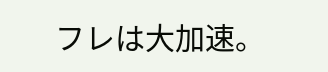フレは大加速。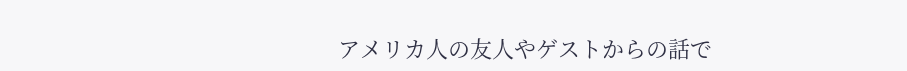アメリカ人の友人やゲストからの話で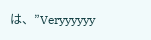は、”Veryyyyyy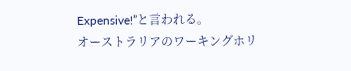Expensive!”と言われる。
オーストラリアのワーキングホリ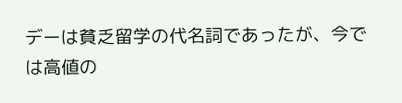デーは貧乏留学の代名詞であったが、今では高値の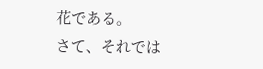花である。
さて、それでは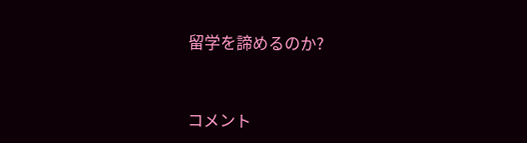留学を諦めるのか?



コメント